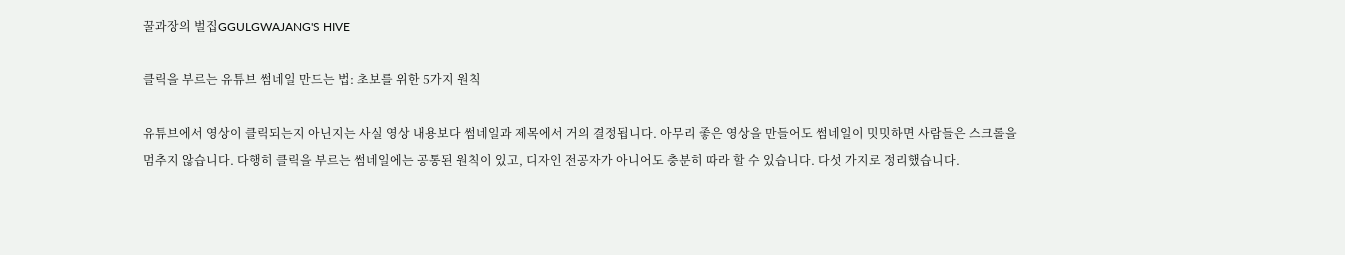꿀과장의 벌집GGULGWAJANG'S HIVE

클릭을 부르는 유튜브 썸네일 만드는 법: 초보를 위한 5가지 원칙

유튜브에서 영상이 클릭되는지 아닌지는 사실 영상 내용보다 썸네일과 제목에서 거의 결정됩니다. 아무리 좋은 영상을 만들어도 썸네일이 밋밋하면 사람들은 스크롤을 멈추지 않습니다. 다행히 클릭을 부르는 썸네일에는 공통된 원칙이 있고, 디자인 전공자가 아니어도 충분히 따라 할 수 있습니다. 다섯 가지로 정리했습니다.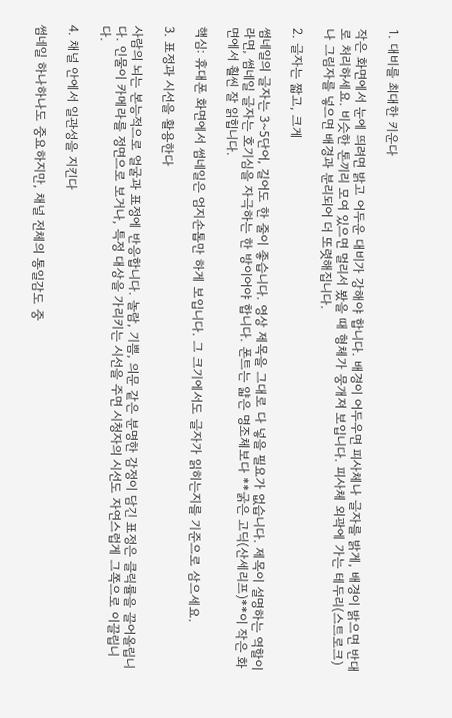1. 대비를 최대한 키운다

작은 화면에서 눈에 띄려면 밝고 어두운 대비가 강해야 합니다. 배경이 어두우면 피사체나 글자를 밝게, 배경이 밝으면 반대로 처리하세요. 비슷한 톤끼리 모여 있으면 멀리서 봤을 때 형체가 뭉개져 보입니다. 피사체 외곽에 가는 테두리(스트로크)나 그림자를 넣으면 배경과 분리되어 더 또렷해집니다.

2. 글자는 짧고, 크게

썸네일의 글자는 3~5단어, 길어도 한 줄이 좋습니다. 영상 제목을 그대로 다 넣을 필요가 없습니다. 제목이 설명하는 역할이라면, 썸네일 글자는 호기심을 자극하는 한 방이어야 합니다. 폰트는 얇은 명조체보다 **굵은 고딕(산세리프)**이 작은 화면에서 훨씬 잘 읽힙니다.

핵심: 휴대폰 화면에서 썸네일은 엄지손톱만 하게 보입니다. 그 크기에서도 글자가 읽히는지를 기준으로 삼으세요.

3. 표정과 시선을 활용한다

사람의 뇌는 본능적으로 얼굴과 표정에 반응합니다. 놀람, 기쁨, 의문 같은 분명한 감정이 담긴 표정은 클릭률을 끌어올립니다. 인물이 카메라를 정면으로 보거나, 특정 대상을 가리키는 시선을 주면 시청자의 시선도 자연스럽게 그쪽으로 이끌립니다.

4. 채널 안에서 일관성을 지킨다

썸네일 하나하나도 중요하지만, 채널 전체의 통일감도 중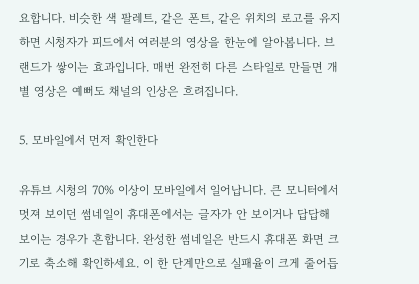요합니다. 비슷한 색 팔레트, 같은 폰트, 같은 위치의 로고를 유지하면 시청자가 피드에서 여러분의 영상을 한눈에 알아봅니다. 브랜드가 쌓이는 효과입니다. 매번 완전히 다른 스타일로 만들면 개별 영상은 예뻐도 채널의 인상은 흐려집니다.

5. 모바일에서 먼저 확인한다

유튜브 시청의 70% 이상이 모바일에서 일어납니다. 큰 모니터에서 멋져 보이던 썸네일이 휴대폰에서는 글자가 안 보이거나 답답해 보이는 경우가 흔합니다. 완성한 썸네일은 반드시 휴대폰 화면 크기로 축소해 확인하세요. 이 한 단계만으로 실패율이 크게 줄어듭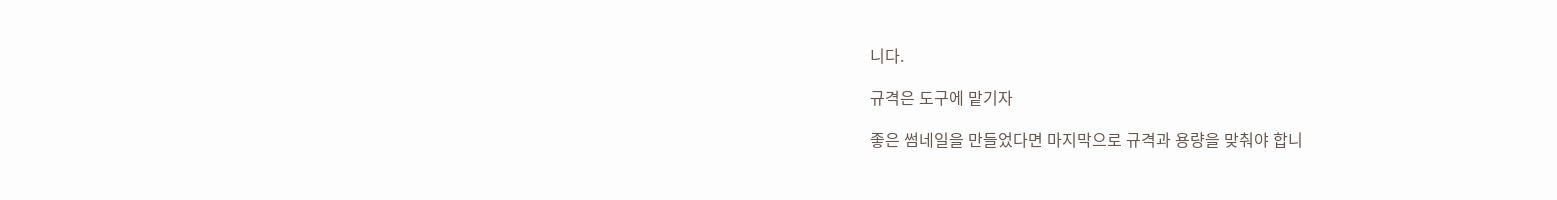니다.

규격은 도구에 맡기자

좋은 썸네일을 만들었다면 마지막으로 규격과 용량을 맞춰야 합니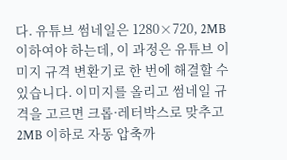다. 유튜브 썸네일은 1280×720, 2MB 이하여야 하는데, 이 과정은 유튜브 이미지 규격 변환기로 한 번에 해결할 수 있습니다. 이미지를 올리고 썸네일 규격을 고르면 크롭·레터박스로 맞추고 2MB 이하로 자동 압축까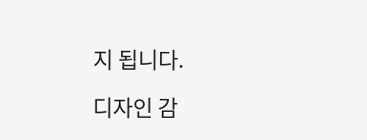지 됩니다.

디자인 감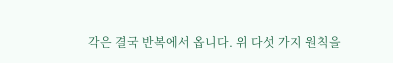각은 결국 반복에서 옵니다. 위 다섯 가지 원칙을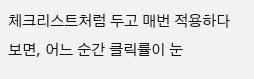체크리스트처럼 두고 매번 적용하다 보면, 어느 순간 클릭률이 눈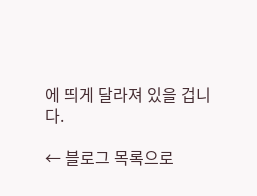에 띄게 달라져 있을 겁니다.

← 블로그 목록으로